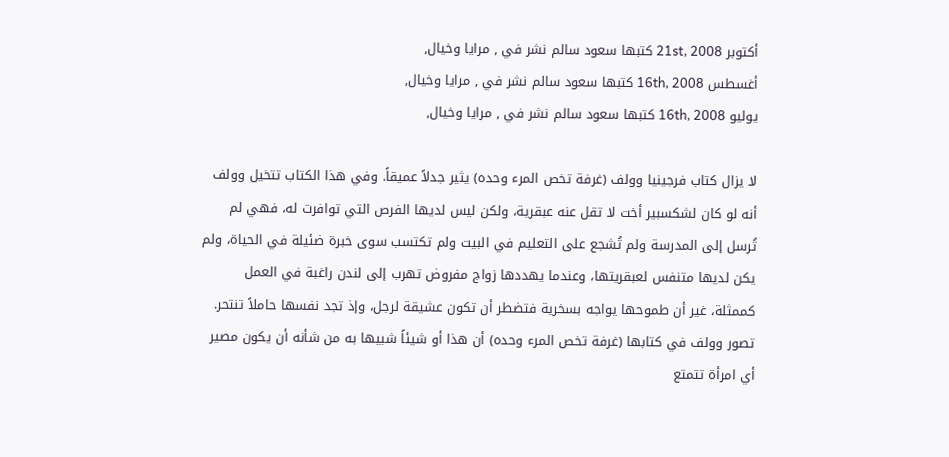أكتوبر 21st, 2008 كتبها سعود سالم نشر في , مرايا وخيال,
أغسطس 16th, 2008 كتبها سعود سالم نشر في , مرايا وخيال,
يوليو 16th, 2008 كتبها سعود سالم نشر في , مرايا وخيال,

لا يزال كتاب فرجينيا وولف (غرفة تخص المرء وحده) يثير جدلاً عميقاً. وفي هذا الكتاب تتخيل وولف أنه لو كان لشكسبير أخت لا تقل عنه عبقرية، ولكن ليس لديها الفرص التي توافرت له، فهي لم تُرسل إلى المدرسة ولم تُشجع على التعليم في البيت ولم تكتسب سوى خبرة ضئيلة في الحياة، ولم يكن لديها متنفس لعبقريتها، وعندما يهددها زواج مفروض تهرب إلى لندن راغبة في العمل كممثلة، غير أن طموحها يواجه بسخرية فتضطر أن تكون عشيقة لرجل، وإذ تجد نفسها حاملاً تنتحر.
تصور وولف في كتابها (غرفة تخص المرء وحده) أن هذا أو شيئاً شبيها به من شأنه أن يكون مصير أي امرأة تتمتع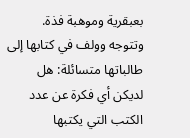بعبقرية وموهبة فذة.
وتتوجه وولف في كتابها إلى طالباتها متسائلة: هل لديكن أي فكرة عن عدد الكتب التي يكتبها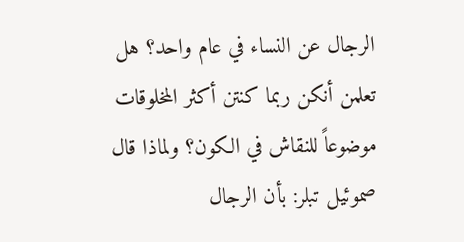الرجال عن النساء في عام واحد؟ هل تعلمن أنكن ربما كنتن أكثر المخلوقات موضوعاً للنقاش في الكون؟ ولماذا قال صموئيل تبلر: بأن الرجال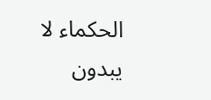الحكماء لا يبدون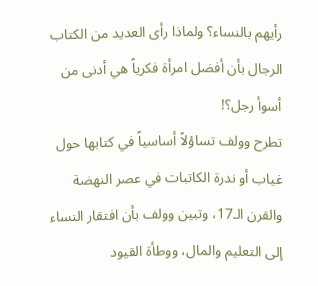رأيهم بالنساء؟ ولماذا رأى العديد من الكتاب الرجال بأن أفضل امرأة فكرياً هي أدنى من أسوأ رجل؟!
تطرح وولف تساؤلاً أساسياً في كتابها حول غياب أو ندرة الكاتبات في عصر النهضة والقرن الـ17، وتبين وولف بأن افتقار النساء إلى التعليم والمال، ووطأة القيود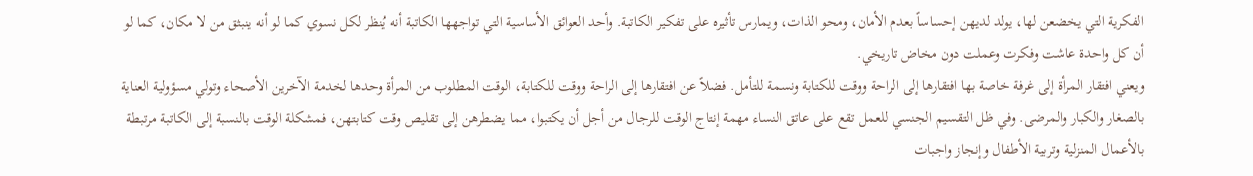الفكرية التي يخضعن لها، يولد لديهن إحساساً بعدم الأمان، ومحو الذات، ويمارس تأثيره على تفكير الكاتبة. وأحد العوائق الأساسية التي تواجهها الكاتبة أنه يُنظر لكل نسوي كما لو أنه ينبثق من لا مكان، كما لو أن كل واحدة عاشت وفكرت وعملت دون مخاض تاريخي.
ويعني افتقار المرأة إلى غرفة خاصة بها افتقارها إلى الراحة ووقت للكتابة ونسمة للتأمل. فضلاً عن افتقارها إلى الراحة ووقت للكتابة، الوقت المطلوب من المرأة وحدها لخدمة الآخرين الأصحاء وتولي مسؤولية العناية بالصغار والكبار والمرضى. وفي ظل التقسيم الجنسي للعمل تقع على عاتق النساء مهمة إنتاج الوقت للرجال من أجل أن يكتبوا، مما يضطرهن إلى تقليص وقت كتابتهن، فمشكلة الوقت بالنسبة إلى الكاتبة مرتبطة بالأعمال المنزلية وتربية الأطفال وإنجاز واجبات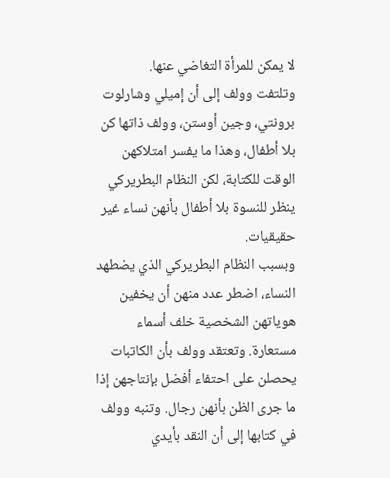لا يمكن للمرأة التغاضي عنها.
وتلتفت وولف إلى أن إميلي وشارلوت برونتي، وجين أوستن، وولف ذاتها كن بلا أطفال، وهذا ما يفسر امتلاكهن الوقت للكتابة، لكن النظام البطريركي ينظر للنسوة بلا أطفال بأنهن نساء غير حقيقيات.
وبسبب النظام البطريركي الذي يضطهد النساء، اضطر عدد منهن أن يخفين هوياتهن الشخصية خلف أسماء مستعارة. وتعتقد وولف بأن الكاتبات يحصلن على احتفاء أفضل بإنتاجهن إذا ما جرى الظن بأنهن رجال. وتنبه وولف في كتابها إلى أن النقد بأيدي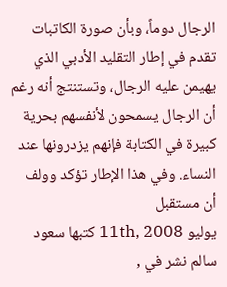الرجال دوماً، وبأن صورة الكاتبات تقدم في إطار التقليد الأدبي الذي يهيمن عليه الرجال، وتستنتج أنه رغم أن الرجال يسمحون لأنفسهم بحرية كبيرة في الكتابة فإنهم يزدرونها عند النساء. وفي هذا الإطار تؤكد وولف أن مستقبل
يوليو 11th, 2008 كتبها سعود سالم نشر في ,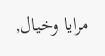مرايا وخيال,